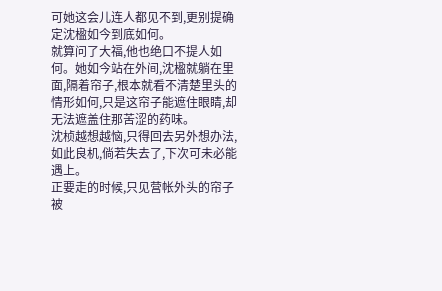可她这会儿连人都见不到,更别提确定沈楹如今到底如何。
就算问了大福,他也绝口不提人如何。她如今站在外间,沈楹就躺在里面,隔着帘子,根本就看不清楚里头的情形如何,只是这帘子能遮住眼睛,却无法遮盖住那苦涩的药味。
沈桢越想越恼,只得回去另外想办法,如此良机,倘若失去了,下次可未必能遇上。
正要走的时候,只见营帐外头的帘子被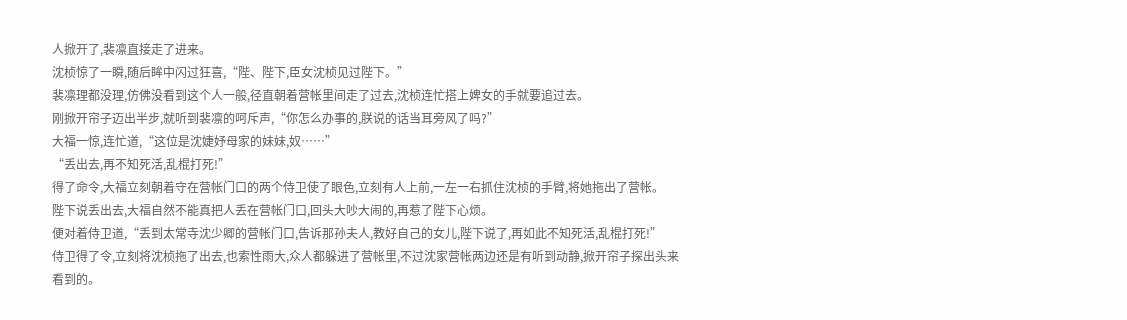人掀开了,裴凛直接走了进来。
沈桢惊了一瞬,随后眸中闪过狂喜,“陛、陛下,臣女沈桢见过陛下。”
裴凛理都没理,仿佛没看到这个人一般,径直朝着营帐里间走了过去,沈桢连忙搭上婢女的手就要追过去。
刚掀开帘子迈出半步,就听到裴凛的呵斥声,“你怎么办事的,朕说的话当耳旁风了吗?”
大福一惊,连忙道,“这位是沈婕妤母家的妹妹,奴……”
“丢出去,再不知死活,乱棍打死!”
得了命令,大福立刻朝着守在营帐门口的两个侍卫使了眼色,立刻有人上前,一左一右抓住沈桢的手臂,将她拖出了营帐。
陛下说丢出去,大福自然不能真把人丢在营帐门口,回头大吵大闹的,再惹了陛下心烦。
便对着侍卫道,“丢到太常寺沈少卿的营帐门口,告诉那孙夫人,教好自己的女儿,陛下说了,再如此不知死活,乱棍打死!”
侍卫得了令,立刻将沈桢拖了出去,也索性雨大,众人都躲进了营帐里,不过沈家营帐两边还是有听到动静,掀开帘子探出头来看到的。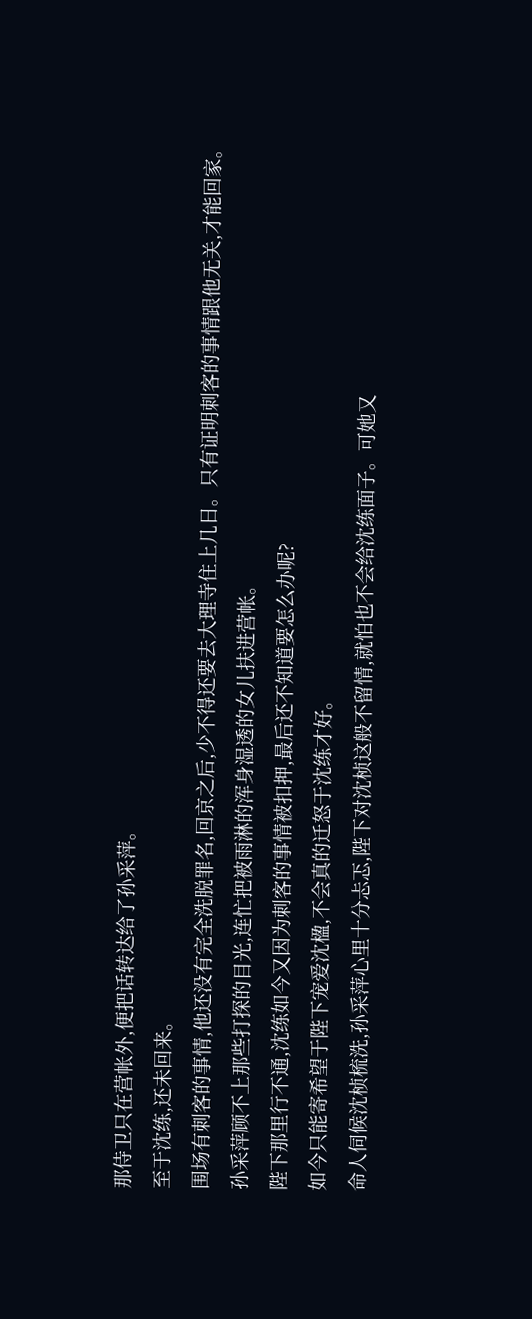那侍卫只在营帐外,便把话转达给了孙采萍。
至于沈练,还未回来。
围场有刺客的事情,他还没有完全洗脱罪名,回京之后,少不得还要去大理寺住上几日。只有证明刺客的事情跟他无关,才能回家。
孙采萍顾不上那些打探的目光,连忙把被雨淋的浑身湿透的女儿扶进营帐。
陛下那里行不通,沈练如今又因为刺客的事情被扣押,最后还不知道要怎么办呢?
如今只能寄希望于陛下宠爱沈楹,不会真的迁怒于沈练才好。
命人伺候沈桢梳洗,孙采萍心里十分忐忑,陛下对沈桢这般不留情,就怕也不会给沈练面子。可她又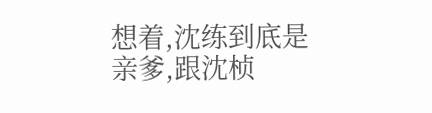想着,沈练到底是亲爹,跟沈桢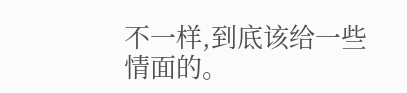不一样,到底该给一些情面的。